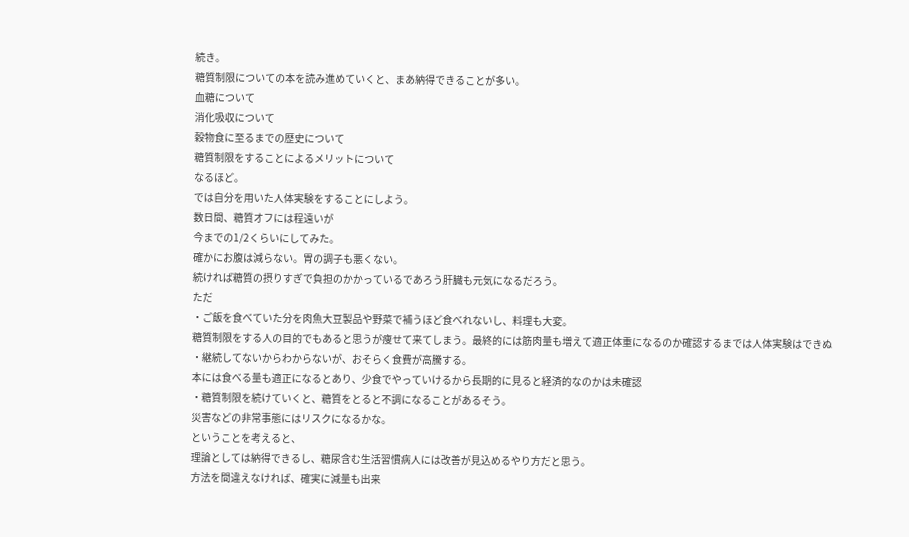続き。
糖質制限についての本を読み進めていくと、まあ納得できることが多い。
血糖について
消化吸収について
穀物食に至るまでの歴史について
糖質制限をすることによるメリットについて
なるほど。
では自分を用いた人体実験をすることにしよう。
数日間、糖質オフには程遠いが
今までの1/2くらいにしてみた。
確かにお腹は減らない。胃の調子も悪くない。
続ければ糖質の摂りすぎで負担のかかっているであろう肝臓も元気になるだろう。
ただ
・ご飯を食べていた分を肉魚大豆製品や野菜で補うほど食べれないし、料理も大変。
糖質制限をする人の目的でもあると思うが痩せて来てしまう。最終的には筋肉量も増えて適正体重になるのか確認するまでは人体実験はできぬ
・継続してないからわからないが、おそらく食費が高騰する。
本には食べる量も適正になるとあり、少食でやっていけるから長期的に見ると経済的なのかは未確認
・糖質制限を続けていくと、糖質をとると不調になることがあるそう。
災害などの非常事態にはリスクになるかな。
ということを考えると、
理論としては納得できるし、糖尿含む生活習慣病人には改善が見込めるやり方だと思う。
方法を間違えなければ、確実に減量も出来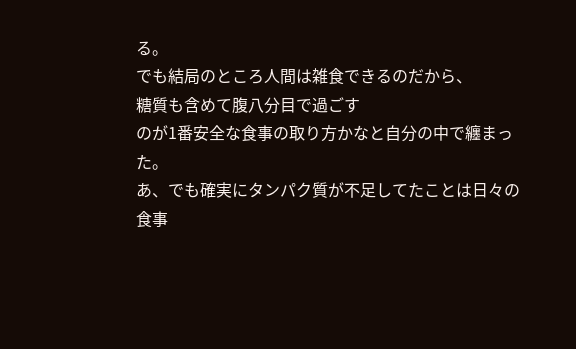る。
でも結局のところ人間は雑食できるのだから、
糖質も含めて腹八分目で過ごす
のが1番安全な食事の取り方かなと自分の中で纏まった。
あ、でも確実にタンパク質が不足してたことは日々の食事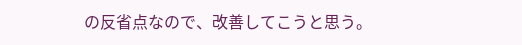の反省点なので、改善してこうと思う。